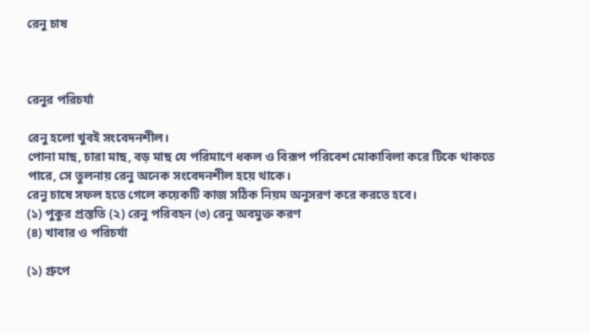রেনু চাষ



রেনুর পরিচর্যা

রেনু হলো খুবই সংবেদনশীল।
পোনা মাছ, চারা মাছ, বড় মাছ যে পরিমাণে ধকল ও বিরূপ পরিবেশ মোকাবিলা করে টিকে থাকতে পারে, সে তুলনায় রেনু অনেক সংবেদনশীল হয়ে থাকে।
রেনু চাষে সফল হতে গেলে কয়েকটি কাজ সঠিক নিয়ম অনুসরণ করে করতে হবে।
(১) পুকুর প্রস্ততি (২) রেনু পরিবহন (৩) রেনু অবমুক্ত করণ
(৪) খাবার ও পরিচর্যা

(১) গ্রুপে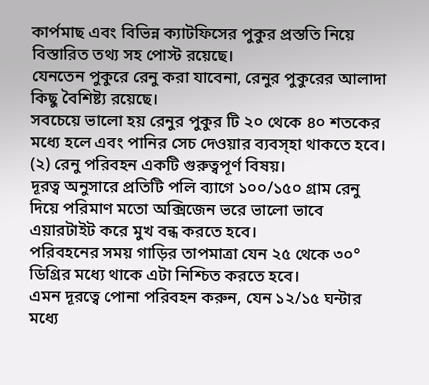কার্পমাছ এবং বিভিন্ন ক্যাটফিসের পুকুর প্রস্ততি নিয়ে বিস্তারিত তথ্য সহ পোস্ট রয়েছে।
যেনতেন পুকুরে রেনু করা যাবেনা, রেনুর পুকুরের আলাদা কিছু বৈশিষ্ট্য রয়েছে।
সবচেয়ে ভালো হয় রেনুর পুকুর টি ২০ থেকে ৪০ শতকের মধ্যে হলে এবং পানির সেচ দেওয়ার ব্যবস্হা থাকতে হবে।
(২) রেনু পরিবহন একটি গুরুত্বপূর্ণ বিষয়।
দূরত্ব অনুসারে প্রতিটি পলি ব্যাগে ১০০/১৫০ গ্রাম রেনু দিয়ে পরিমাণ মতো অক্সিজেন ভরে ভালো ভাবে এয়ারটাইট করে মুখ বন্ধ করতে হবে।
পরিবহনের সময় গাড়ির তাপমাত্রা যেন ২৫ থেকে ৩০° ডিগ্রির মধ্যে থাকে এটা নিশ্চিত করতে হবে।
এমন দূরত্বে পোনা পরিবহন করুন, যেন ১২/১৫ ঘন্টার মধ্যে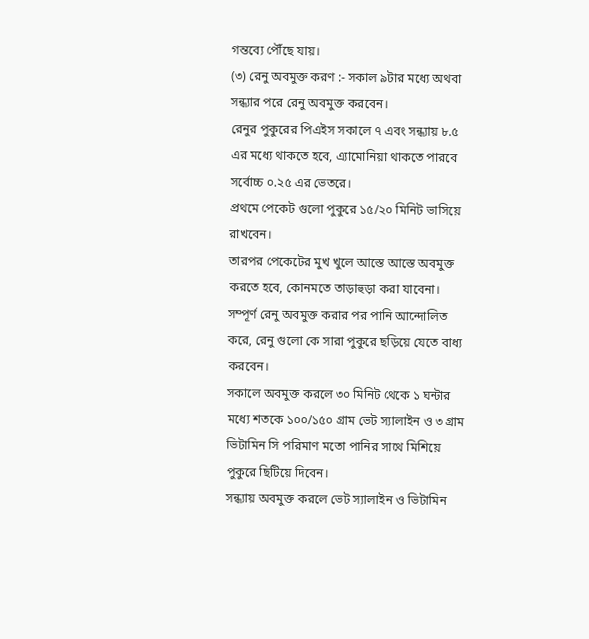গন্তব্যে পৌঁছে যায়।
(৩) রেনু অবমুক্ত করণ :- সকাল ৯টার মধ্যে অথবা সন্ধ্যার পরে রেনু অবমুক্ত করবেন।
রেনুর পুকুরের পিএইস সকালে ৭ এবং সন্ধ্যায় ৮.৫ এর মধ্যে থাকতে হবে, এ্যামোনিয়া থাকতে পারবে সর্বোচ্চ ০.২৫ এর ভেতরে।
প্রথমে পেকেট গুলো পুকুরে ১৫/২০ মিনিট ভাসিয়ে রাখবেন।
তারপর পেকেটের মুখ খুলে আস্তে আস্তে অবমুক্ত করতে হবে, কোনমতে তাড়াহুড়া করা যাবেনা।
সম্পূর্ণ রেনু অবমুক্ত করার পর পানি আন্দোলিত করে, রেনু গুলো কে সারা পুকুরে ছড়িয়ে যেতে বাধ্য করবেন।
সকালে অবমুক্ত করলে ৩০ মিনিট থেকে ১ ঘন্টার মধ্যে শতকে ১০০/১৫০ গ্রাম ভেট স্যালাইন ও ৩ গ্রাম ভিটামিন সি পরিমাণ মতো পানির সাথে মিশিয়ে পুকুরে ছিটিয়ে দিবেন।
সন্ধ্যায় অবমুক্ত করলে ভেট স্যালাইন ও ভিটামিন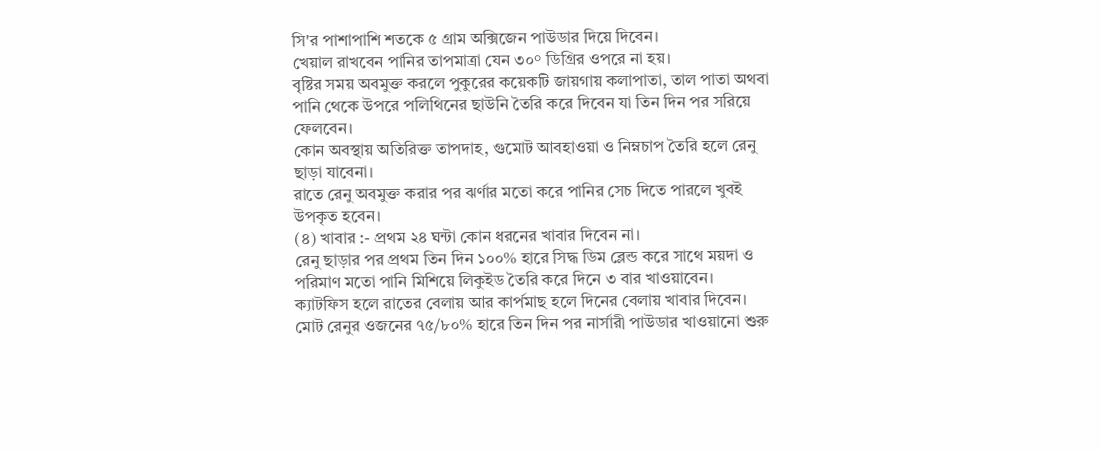সি'র পাশাপাশি শতকে ৫ গ্রাম অক্সিজেন পাউডার দিয়ে দিবেন।
খেয়াল রাখবেন পানির তাপমাত্রা যেন ৩০° ডিগ্রির ওপরে না হয়।
বৃষ্টির সময় অবমুক্ত করলে পুকুরের কয়েকটি জায়গায় কলাপাতা, তাল পাতা অথবা পানি থেকে উপরে পলিথিনের ছাউনি তৈরি করে দিবেন যা তিন দিন পর সরিয়ে ফেলবেন।
কোন অবস্থায় অতিরিক্ত তাপদাহ, গুমোট আবহাওয়া ও নিম্নচাপ তৈরি হলে রেনু ছাড়া যাবেনা।
রাতে রেনু অবমুক্ত করার পর ঝর্ণার মতো করে পানির সেচ দিতে পারলে খুবই উপকৃত হবেন।
(৪) খাবার :- প্রথম ২৪ ঘন্টা কোন ধরনের খাবার দিবেন না।
রেনু ছাড়ার পর প্রথম তিন দিন ১০০% হারে সিদ্ধ ডিম ব্লেন্ড করে সাথে ময়দা ও পরিমাণ মতো পানি মিশিয়ে লিকুইড তৈরি করে দিনে ৩ বার খাওয়াবেন।
ক্যাটফিস হলে রাতের বেলায় আর কার্পমাছ হলে দিনের বেলায় খাবার দিবেন।
মোট রেনুর ওজনের ৭৫/৮০% হারে তিন দিন পর নার্সারী পাউডার খাওয়ানো শুরু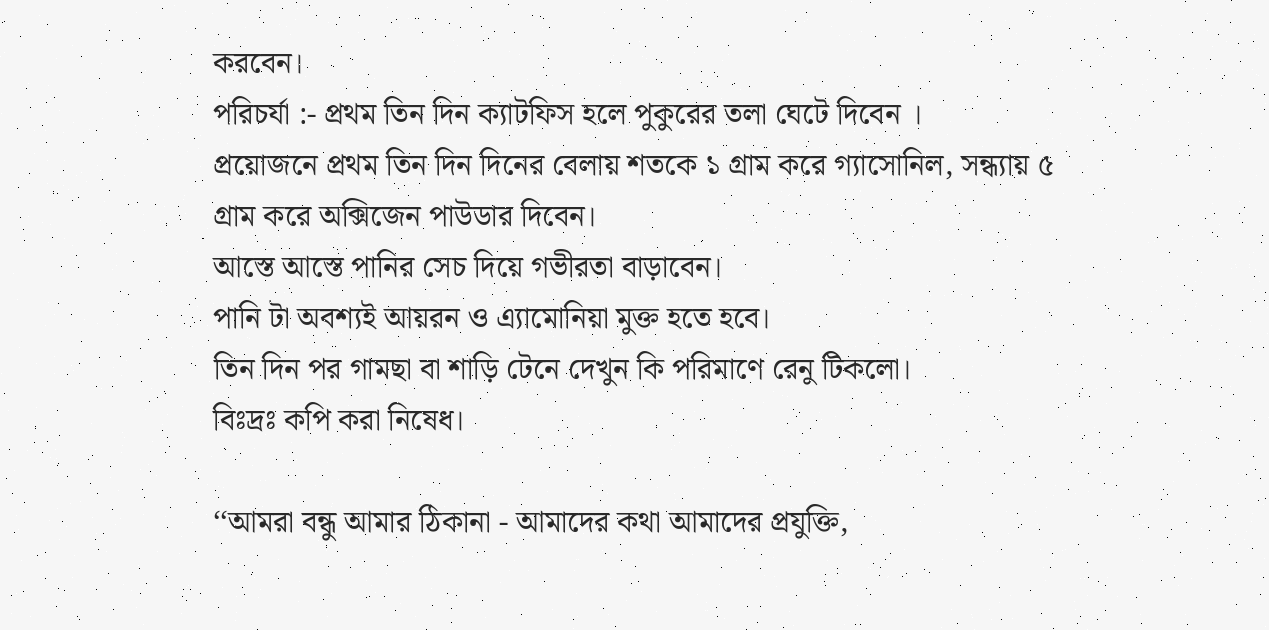করবেন।
পরিচর্যা :- প্রথম তিন দিন ক্যাটফিস হলে পুকুরের তলা ঘেটে দিবেন ।
প্রয়োজনে প্রথম তিন দিন দিনের বেলায় শতকে ১ গ্রাম করে গ্যাসোনিল, সন্ধ্যায় ৫ গ্রাম করে অক্সিজেন পাউডার দিবেন।
আস্তে আস্তে পানির সেচ দিয়ে গভীরতা বাড়াবেন।
পানি টা অবশ্যই আয়রন ও এ্যামোনিয়া মুক্ত হতে হবে।
তিন দিন পর গামছা বা শাড়ি টেনে দেখুন কি পরিমাণে রেনু টিকলো।
বিঃদ্রঃ কপি করা নিষেধ।

‘‘আমরা বন্ধু আমার ঠিকানা - আমাদের কথা আমাদের প্রযুক্তি,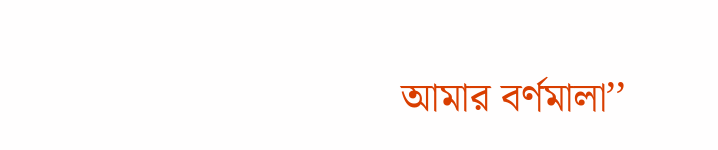আমার বর্ণমালা’’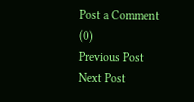Post a Comment (0)
Previous Post Next Post